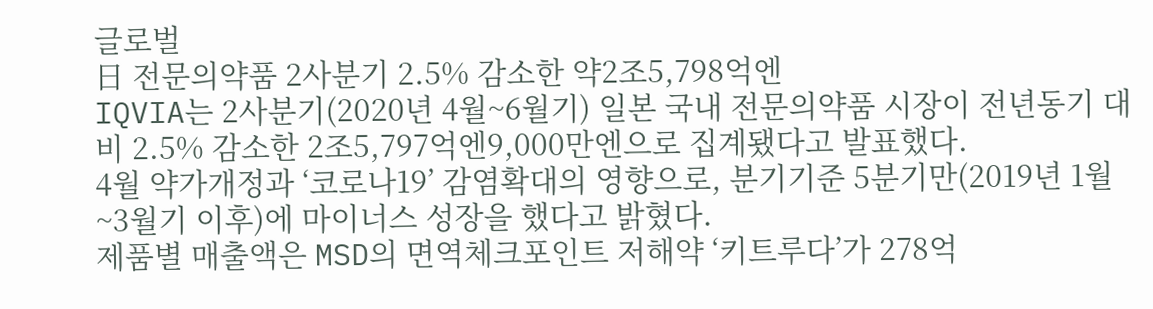글로벌
日 전문의약품 2사분기 2.5% 감소한 약2조5,798억엔
IQVIA는 2사분기(2020년 4월~6월기) 일본 국내 전문의약품 시장이 전년동기 대비 2.5% 감소한 2조5,797억엔9,000만엔으로 집계됐다고 발표했다.
4월 약가개정과 ‘코로나19’ 감염확대의 영향으로, 분기기준 5분기만(2019년 1월~3월기 이후)에 마이너스 성장을 했다고 밝혔다.
제품별 매출액은 MSD의 면역체크포인트 저해약 ‘키트루다’가 278억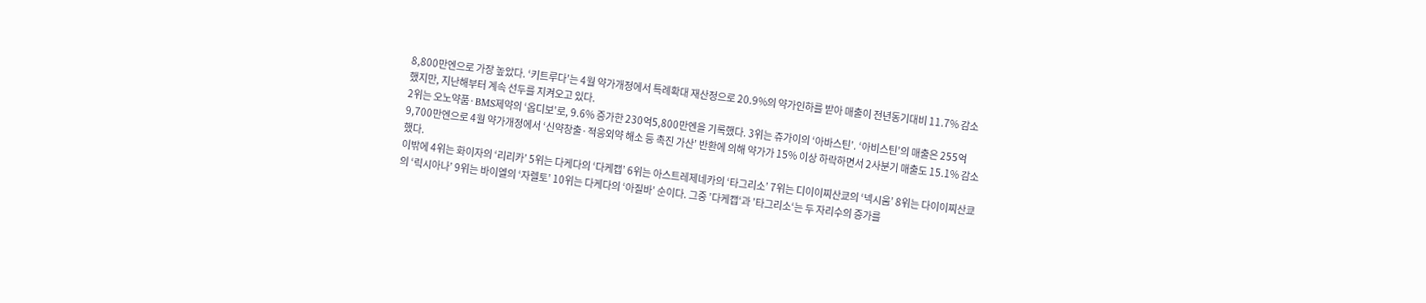8,800만엔으로 가장 높았다. ‘키트루다’는 4월 약가개정에서 특례확대 재산정으로 20.9%의 약가인하를 받아 매출이 전년동기대비 11.7% 감소했지만, 지난해부터 계속 선두를 지켜오고 있다.
2위는 오노약품·BMS제약의 ‘옵디보’로, 9.6% 증가한 230억5,800만엔을 기록했다. 3위는 쥬가이의 ‘아바스틴’. ‘아비스틴’의 매출은 255억9,700만엔으로 4월 약가개정에서 ‘신약창출·적응외약 해소 등 촉진 가산’ 반환에 의해 약가가 15% 이상 하락하면서 2사분기 매출도 15.1% 감소했다.
이밖에 4위는 화이자의 ‘리리카’ 5위는 다케다의 ‘다케캡’ 6위는 아스트레제네카의 ‘타그리소’ 7위는 디이이찌산쿄의 ‘넥시움’ 8위는 다이이찌산쿄의 ‘릭시아나’ 9위는 바이엘의 ‘자렐토’ 10위는 다케다의 ‘아질바’ 순이다. 그중 ’다케캡‘과 ’타그리소‘는 두 자리수의 증가를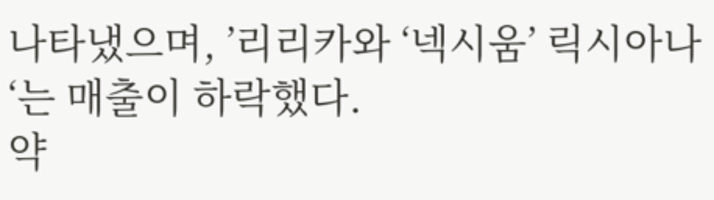나타냈으며, ’리리카와 ‘넥시움’ 릭시아나‘는 매출이 하락했다.
약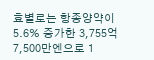효별로는 항종양약이 5.6% 증가한 3,755억7,500만엔으로 1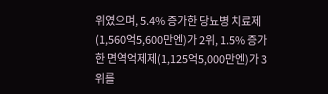위였으며, 5.4% 증가한 당뇨병 치료제(1,560억5,600만엔)가 2위, 1.5% 증가한 면역억제제(1,125억5,000만엔)가 3위를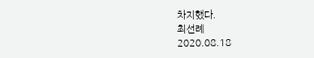차지했다.
최선례
2020.08.18